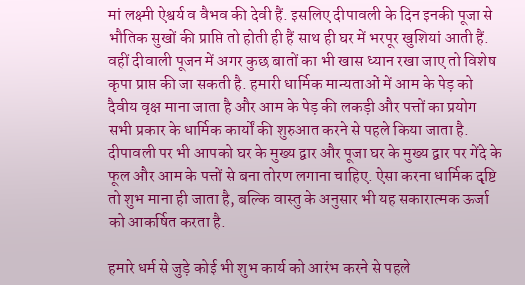मां लक्ष्मी ऐश्वर्य व वैभव की देवी हैं. इसलिए दीपावली के दिन इनकी पूजा से भौतिक सुखों की प्राप्ति तो होती ही हैं साथ ही घर में भरपूर खुशियां आती हैं. वहीं दीवाली पूजन में अगर कुछ बातों का भी खास ध्यान रखा जाए तो विशेष कृपा प्राप्त की जा सकती है. हमारी धार्मिक मान्यताओं में आम के पेड़ को दैवीय वृक्ष माना जाता है और आम के पेड़ की लकड़ी और पत्तों का प्रयोग सभी प्रकार के धार्मिक कार्यों की शुरुआत करने से पहले किया जाता है. दीपावली पर भी आपको घर के मुख्य द्वार और पूजा घर के मुख्य द्वार पर गेंदे के फूल और आम के पत्तों से बना तोरण लगाना चाहिए. ऐसा करना धार्मिक दृष्टि तो शुभ माना ही जाता है, बल्कि वास्तु के अनुसार भी यह सकारात्मक ऊर्जा को आकर्षित करता है.

हमारे धर्म से जुड़े कोई भी शुभ कार्य को आरंभ करने से पहले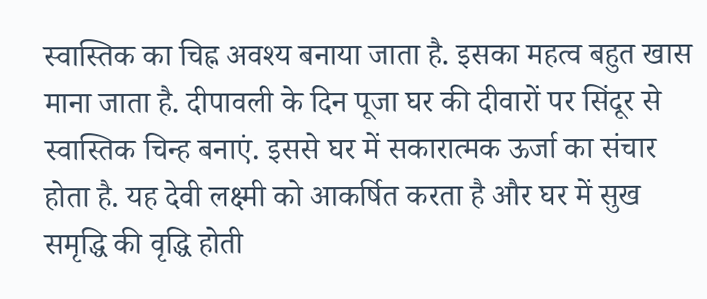स्वास्तिक का चिह्न अवश्य बनाया जाता है. इसका महत्व बहुत खास माना जाता है. दीपावली के दिन पूजा घर की दीवारों पर सिंदूर से स्वास्तिक चिन्ह बनाएं. इससे घर में सकारात्मक ऊर्जा का संचार होता है. यह देवी लक्ष्मी को आकर्षित करता है और घर में सुख समृद्धि की वृद्धि होती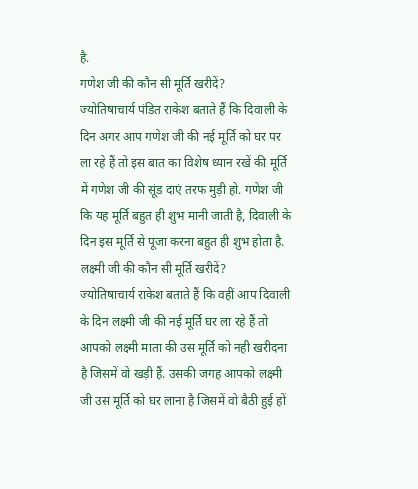है.
गणेश जी की कौन सी मूर्ति खरीदें?
ज्योतिषाचार्य पंडित राकेश बताते हैं कि दिवाली के दिन अगर आप गणेश जी की नई मूर्ति को घर पर ला रहे हैं तो इस बात का विशेष ध्यान रखें की मूर्ति में गणेश जी की सूंड दाएं तरफ मुड़ी हो. गणेश जी कि यह मूर्ति बहुत ही शुभ मानी जाती है, दिवाली के दिन इस मूर्ति से पूजा करना बहुत ही शुभ होता है.
लक्ष्मी जी की कौन सी मूर्ति खरीदें?
ज्योतिषाचार्य राकेश बताते हैं कि वहीं आप दिवाली के दिन लक्ष्मी जी की नई मूर्ति घर ला रहे हैं तो आपको लक्ष्मी माता की उस मूर्ति को नही खरीदना है जिसमें वो खड़ी हैं. उसकी जगह आपको लक्ष्मी जी उस मूर्ति को घर लाना है जिसमें वो बैठी हुई हों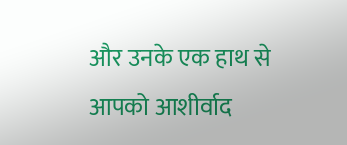और उनके एक हाथ से आपको आशीर्वाद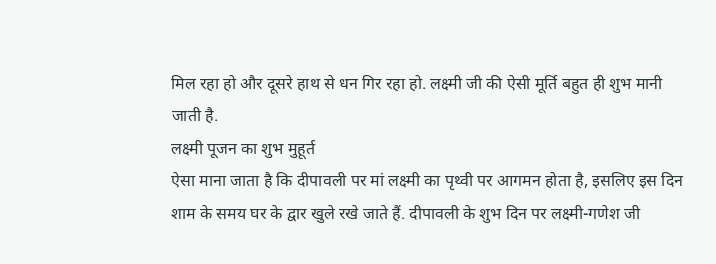मिल रहा हो और दूसरे हाथ से धन गिर रहा हो. लक्ष्मी जी की ऐसी मूर्ति बहुत ही शुभ मानी जाती है.
लक्ष्मी पूजन का शुभ मुहूर्त
ऐसा माना जाता है कि दीपावली पर मां लक्ष्मी का पृथ्वी पर आगमन होता है, इसलिए इस दिन शाम के समय घर के द्वार खुले रखे जाते हैं. दीपावली के शुभ दिन पर लक्ष्मी-गणेश जी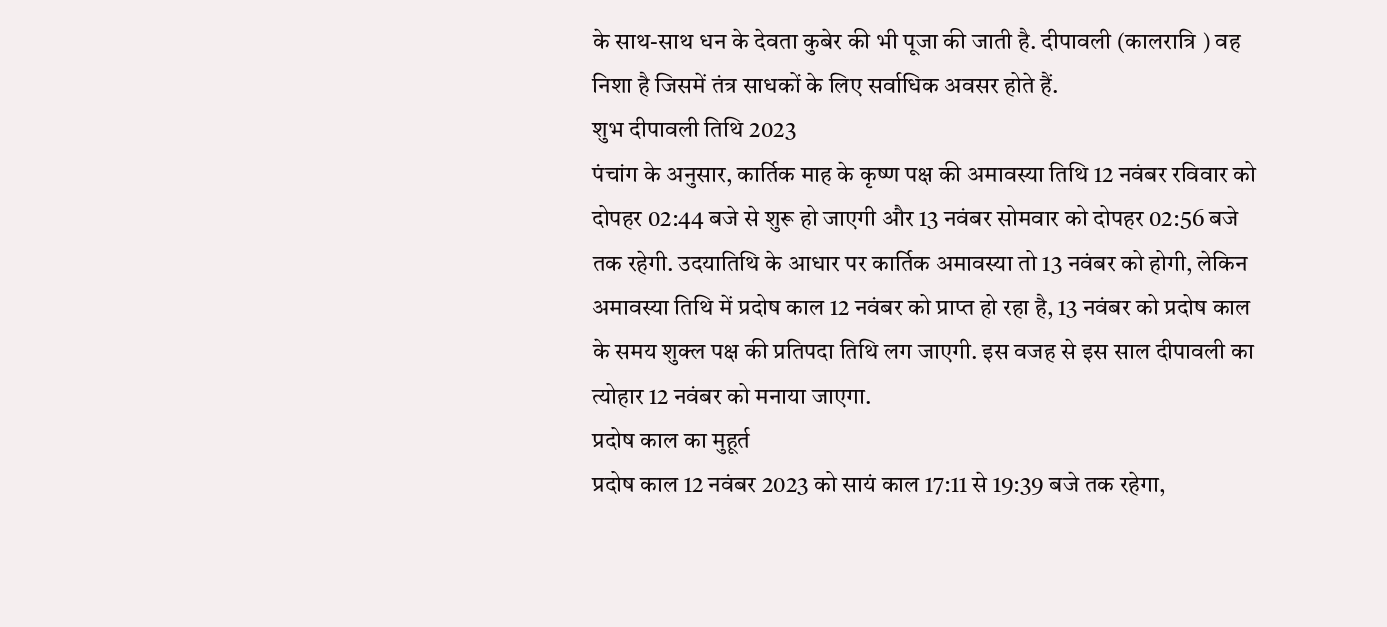के साथ-साथ धन के देवता कुबेर की भी पूजा की जाती है. दीपावली (कालरात्रि ) वह निशा है जिसमें तंत्र साधकों के लिए सर्वाधिक अवसर होते हैं.
शुभ दीपावली तिथि 2023
पंचांग के अनुसार, कार्तिक माह के कृष्ण पक्ष की अमावस्या तिथि 12 नवंबर रविवार को दोपहर 02:44 बजे से शुरू हो जाएगी और 13 नवंबर सोमवार को दोपहर 02:56 बजे तक रहेगी. उदयातिथि के आधार पर कार्तिक अमावस्या तो 13 नवंबर को होगी, लेकिन अमावस्या तिथि में प्रदोष काल 12 नवंबर को प्राप्त हो रहा है, 13 नवंबर को प्रदोष काल के समय शुक्ल पक्ष की प्रतिपदा तिथि लग जाएगी. इस वजह से इस साल दीपावली का त्योहार 12 नवंबर को मनाया जाएगा.
प्रदोष काल का मुहूर्त
प्रदोष काल 12 नवंबर 2023 को सायं काल 17:11 से 19:39 बजे तक रहेगा,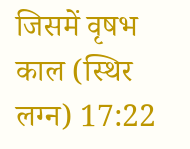जिसमें वृषभ काल (स्थिर लग्न) 17:22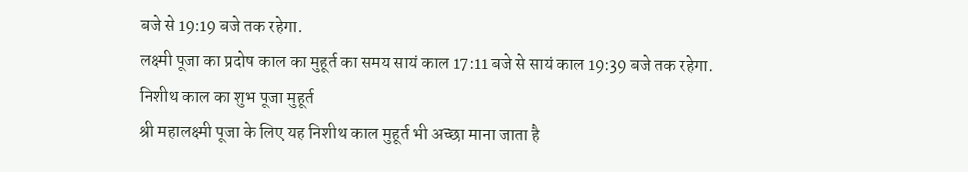बजे से 19:19 बजे तक रहेगा.
लक्ष्मी पूजा का प्रदोष काल का मुहूर्त का समय सायं काल 17:11 बजे से सायं काल 19:39 बजे तक रहेगा.
निशीथ काल का शुभ पूजा मुहूर्त
श्री महालक्ष्मी पूजा के लिए यह निशीथ काल मुहूर्त भी अच्छा माना जाता है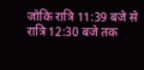जोकि रात्रि 11:39 बजे से रात्रि 12:30 बजे तक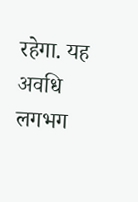रहेगा. यह अवधि लगभग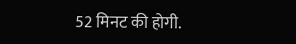52 मिनट की होगी.